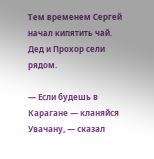Тем временем Сергей начал кипятить чай. Дед и Прохор сели рядом.

— Если будешь в Карагане — кланяйся Увачану, — сказал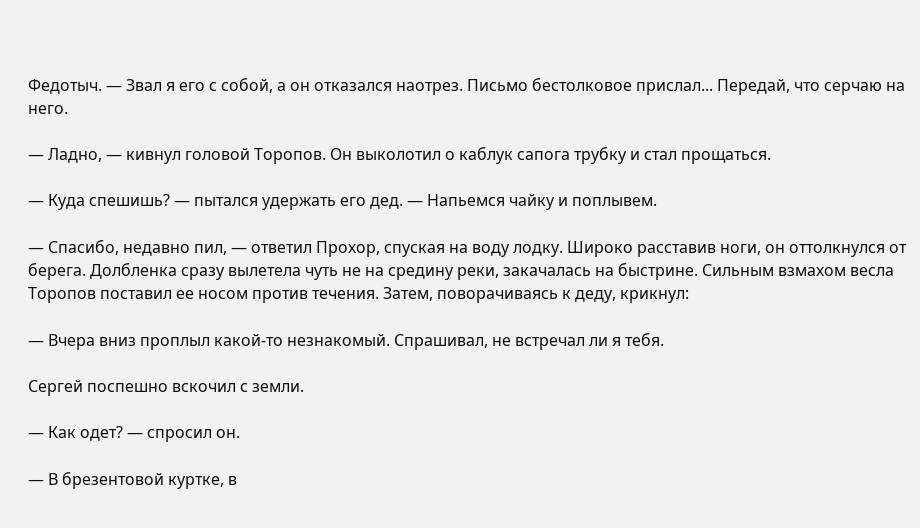Федотыч. — Звал я его с собой, а он отказался наотрез. Письмо бестолковое прислал... Передай, что серчаю на него.

— Ладно, — кивнул головой Торопов. Он выколотил о каблук сапога трубку и стал прощаться.

— Куда спешишь? — пытался удержать его дед. — Напьемся чайку и поплывем.

— Спасибо, недавно пил, — ответил Прохор, спуская на воду лодку. Широко расставив ноги, он оттолкнулся от берега. Долбленка сразу вылетела чуть не на средину реки, закачалась на быстрине. Сильным взмахом весла Торопов поставил ее носом против течения. Затем, поворачиваясь к деду, крикнул:

— Вчера вниз проплыл какой-то незнакомый. Спрашивал, не встречал ли я тебя.

Сергей поспешно вскочил с земли.

— Как одет? — спросил он.

— В брезентовой куртке, в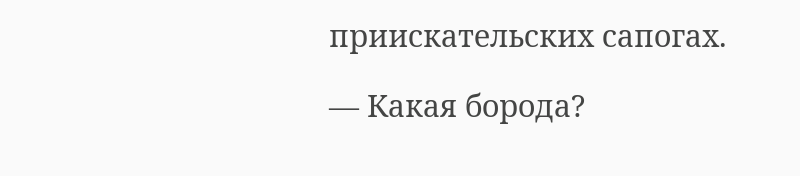приискательских сапогах.

— Какая борода?